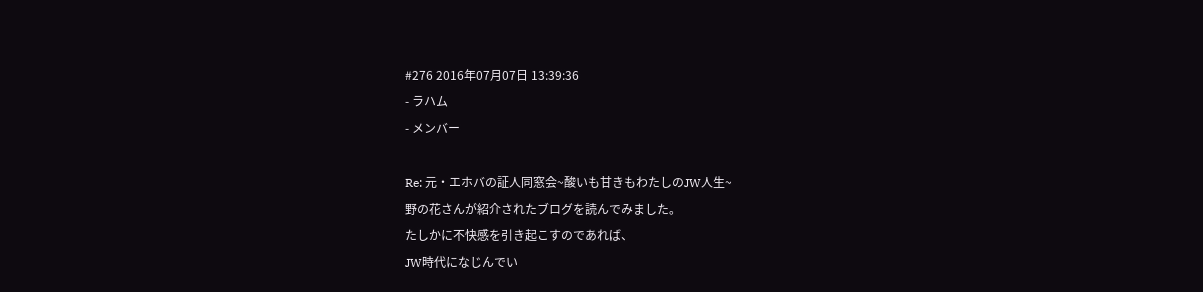#276 2016年07月07日 13:39:36
- ラハム
- メンバー

Re: 元・エホバの証人同窓会~酸いも甘きもわたしのJW人生~
野の花さんが紹介されたブログを読んでみました。
たしかに不快感を引き起こすのであれば、
JW時代になじんでい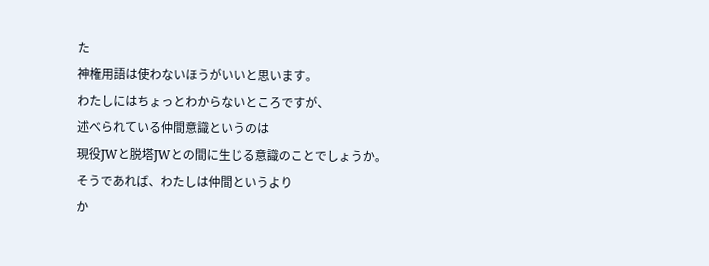た
神権用語は使わないほうがいいと思います。
わたしにはちょっとわからないところですが、
述べられている仲間意識というのは
現役JWと脱塔JWとの間に生じる意識のことでしょうか。
そうであれば、わたしは仲間というより
か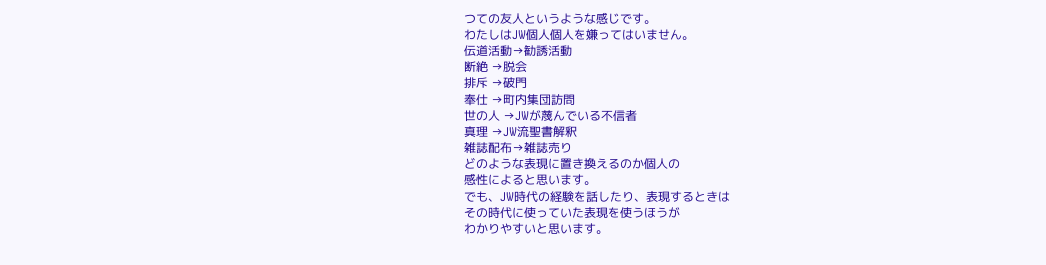つての友人というような感じです。
わたしはJW個人個人を嫌ってはいません。
伝道活動→勧誘活動
断絶 →脱会
排斥 →破門
奉仕 →町内集団訪問
世の人 →JWが蔑んでいる不信者
真理 →JW流聖書解釈
雑誌配布→雑誌売り
どのような表現に置き換えるのか個人の
感性によると思います。
でも、JW時代の経験を話したり、表現するときは
その時代に使っていた表現を使うほうが
わかりやすいと思います。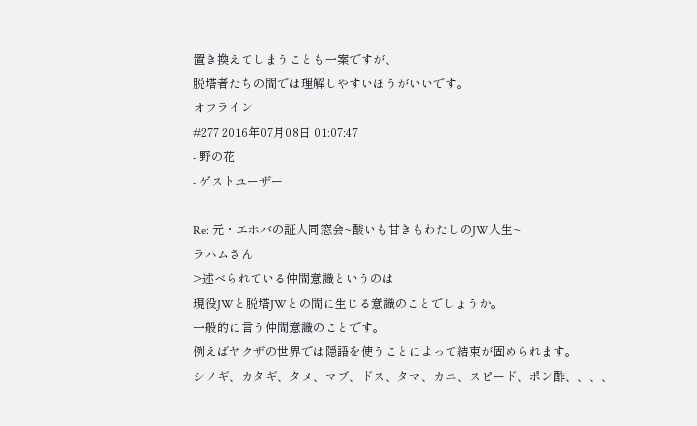置き換えてしまうことも一案ですが、
脱塔者たちの間では理解しやすいほうがいいです。
オフライン
#277 2016年07月08日 01:07:47
- 野の花
- ゲストユーザー

Re: 元・エホバの証人同窓会~酸いも甘きもわたしのJW人生~
ラハムさん
>述べられている仲間意識というのは
現役JWと脱塔JWとの間に生じる意識のことでしょうか。
一般的に言う仲間意識のことです。
例えばヤクザの世界では隠語を使うことによって結束が固められます。
シノギ、カタギ、タメ、マブ、ドス、タマ、カニ、スピード、ポン酢、、、、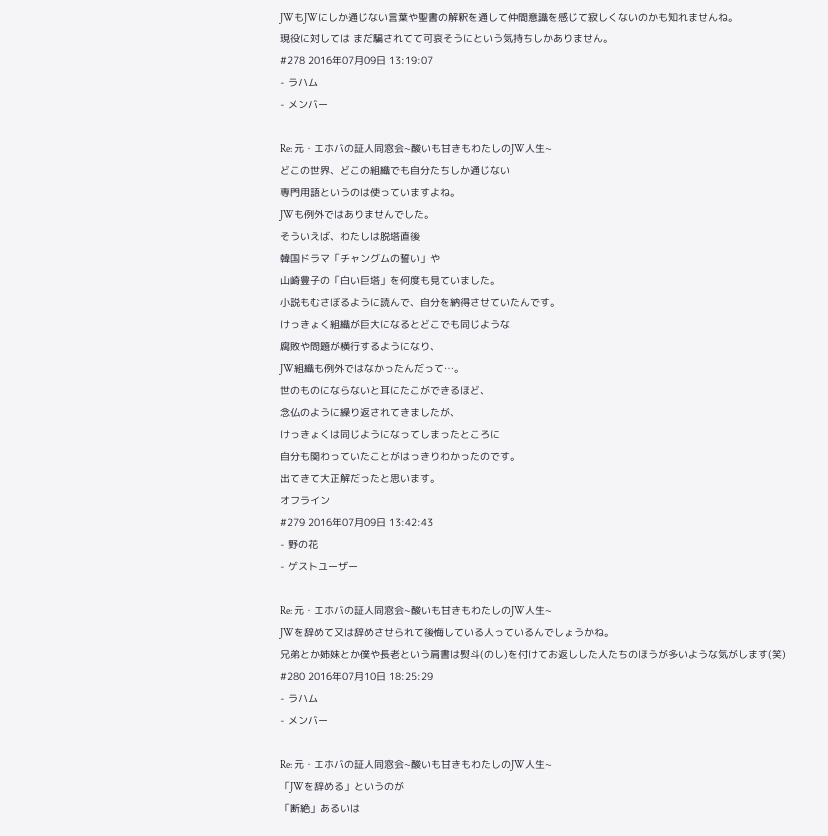JWもJWにしか通じない言葉や聖書の解釈を通して仲間意識を感じて寂しくないのかも知れませんね。
現役に対しては まだ騙されてて可哀そうにという気持ちしかありません。
#278 2016年07月09日 13:19:07
- ラハム
- メンバー

Re: 元・エホバの証人同窓会~酸いも甘きもわたしのJW人生~
どこの世界、どこの組織でも自分たちしか通じない
専門用語というのは使っていますよね。
JWも例外ではありませんでした。
そういえば、わたしは脱塔直後
韓国ドラマ「チャングムの誓い」や
山崎豊子の「白い巨塔」を何度も見ていました。
小説もむさぼるように読んで、自分を納得させていたんです。
けっきょく組織が巨大になるとどこでも同じような
腐敗や問題が横行するようになり、
JW組織も例外ではなかったんだって…。
世のものにならないと耳にたこができるほど、
念仏のように繰り返されてきましたが、
けっきょくは同じようになってしまったところに
自分も関わっていたことがはっきりわかったのです。
出てきて大正解だったと思います。
オフライン
#279 2016年07月09日 13:42:43
- 野の花
- ゲストユーザー

Re: 元・エホバの証人同窓会~酸いも甘きもわたしのJW人生~
JWを辞めて又は辞めさせられて後悔している人っているんでしょうかね。
兄弟とか姉妹とか僕や長老という肩書は熨斗(のし)を付けてお返しした人たちのほうが多いような気がします(笑)
#280 2016年07月10日 18:25:29
- ラハム
- メンバー

Re: 元・エホバの証人同窓会~酸いも甘きもわたしのJW人生~
「JWを辞める」というのが
「断絶」あるいは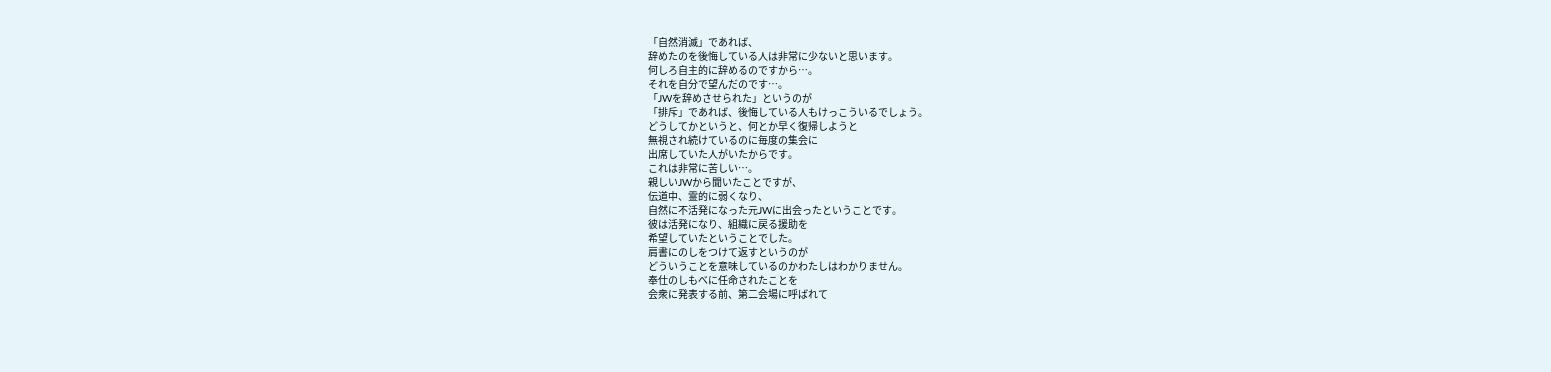「自然消滅」であれば、
辞めたのを後悔している人は非常に少ないと思います。
何しろ自主的に辞めるのですから…。
それを自分で望んだのです…。
「JWを辞めさせられた」というのが
「排斥」であれば、後悔している人もけっこういるでしょう。
どうしてかというと、何とか早く復帰しようと
無視され続けているのに毎度の集会に
出席していた人がいたからです。
これは非常に苦しい…。
親しいJWから聞いたことですが、
伝道中、霊的に弱くなり、
自然に不活発になった元JWに出会ったということです。
彼は活発になり、組織に戻る援助を
希望していたということでした。
肩書にのしをつけて返すというのが
どういうことを意味しているのかわたしはわかりません。
奉仕のしもべに任命されたことを
会衆に発表する前、第二会場に呼ばれて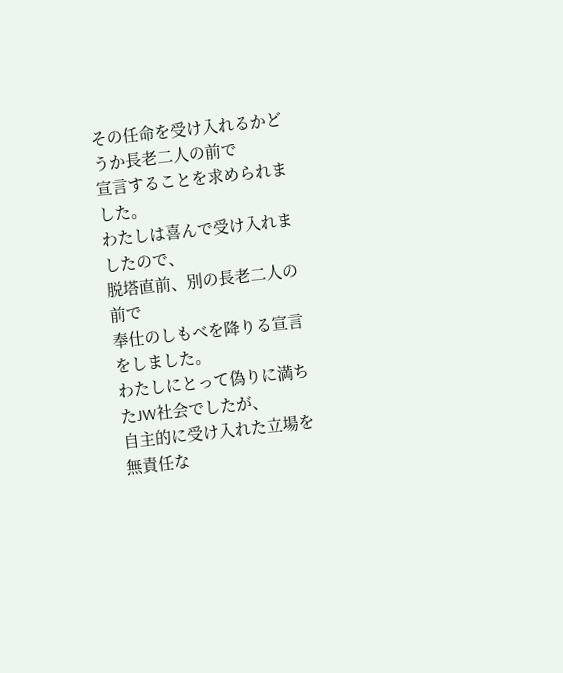その任命を受け入れるかどうか長老二人の前で
宣言することを求められました。
わたしは喜んで受け入れましたので、
脱塔直前、別の長老二人の前で
奉仕のしもべを降りる宣言をしました。
わたしにとって偽りに満ちたJW社会でしたが、
自主的に受け入れた立場を無責任な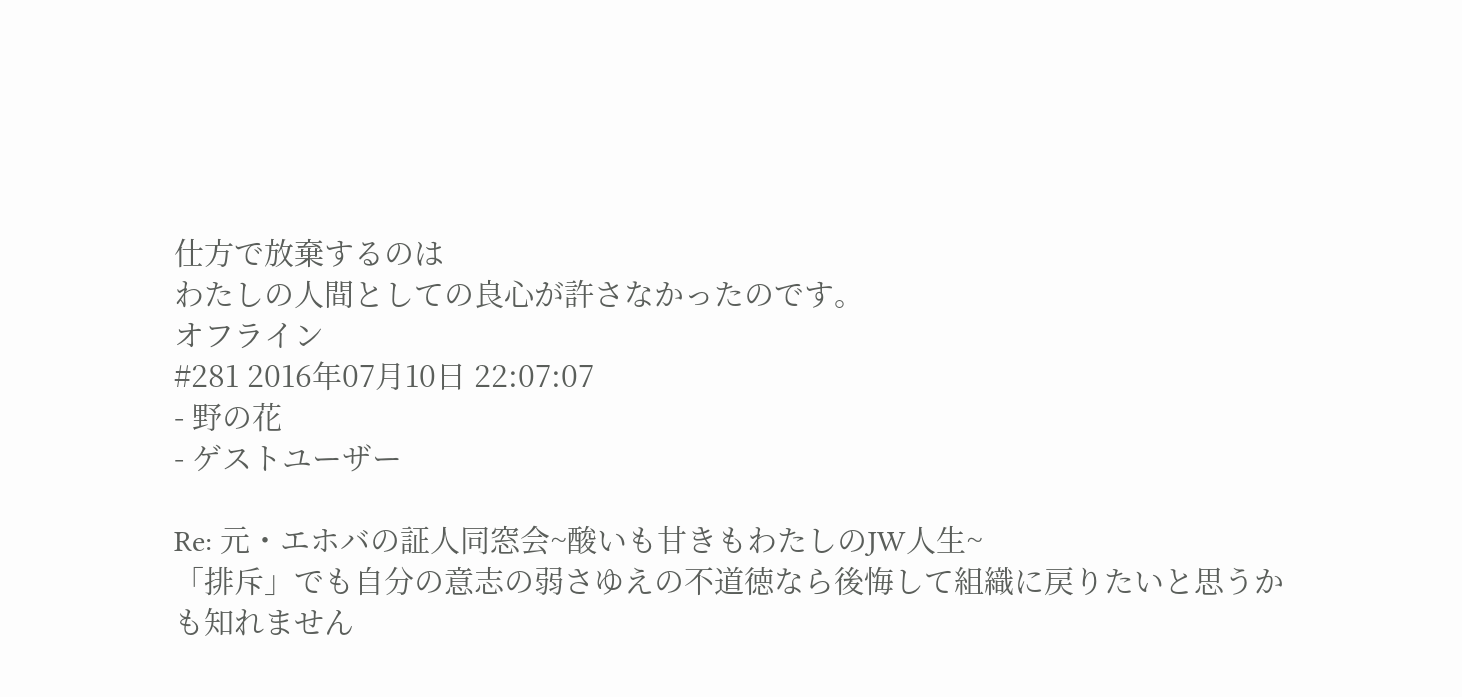仕方で放棄するのは
わたしの人間としての良心が許さなかったのです。
オフライン
#281 2016年07月10日 22:07:07
- 野の花
- ゲストユーザー

Re: 元・エホバの証人同窓会~酸いも甘きもわたしのJW人生~
「排斥」でも自分の意志の弱さゆえの不道徳なら後悔して組織に戻りたいと思うかも知れません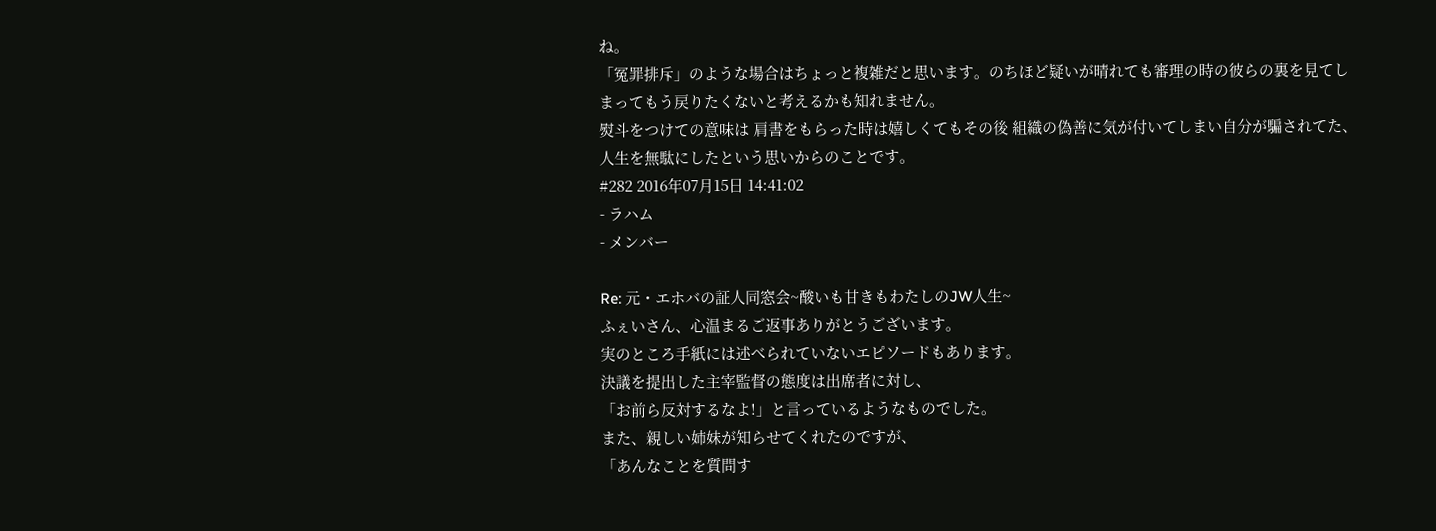ね。
「冤罪排斥」のような場合はちょっと複雑だと思います。のちほど疑いが晴れても審理の時の彼らの裏を見てしまってもう戻りたくないと考えるかも知れません。
熨斗をつけての意味は 肩書をもらった時は嬉しくてもその後 組織の偽善に気が付いてしまい自分が騙されてた、人生を無駄にしたという思いからのことです。
#282 2016年07月15日 14:41:02
- ラハム
- メンバー

Re: 元・エホバの証人同窓会~酸いも甘きもわたしのJW人生~
ふぇいさん、心温まるご返事ありがとうございます。
実のところ手紙には述べられていないエピソードもあります。
決議を提出した主宰監督の態度は出席者に対し、
「お前ら反対するなよ!」と言っているようなものでした。
また、親しい姉妹が知らせてくれたのですが、
「あんなことを質問す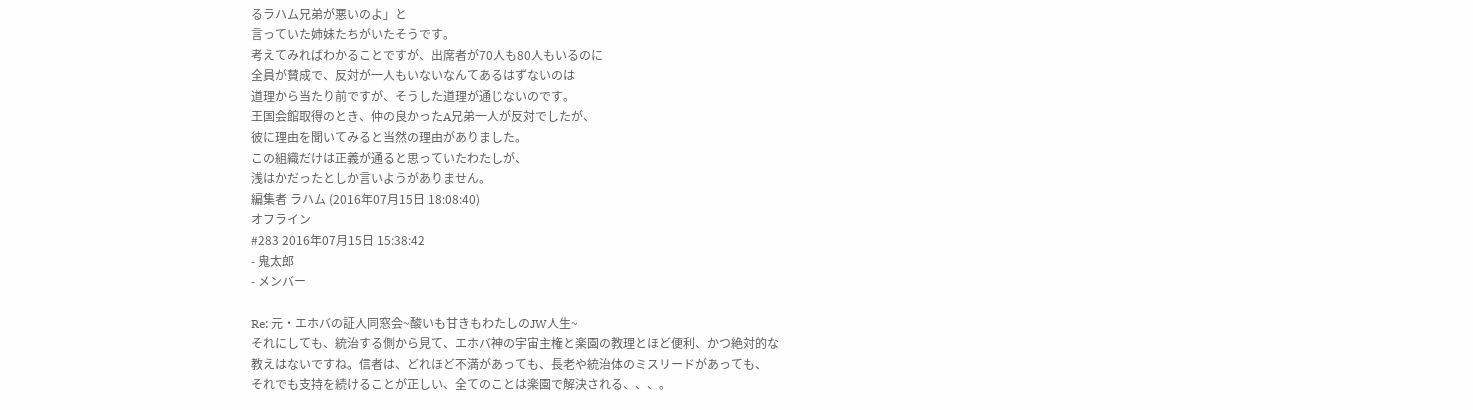るラハム兄弟が悪いのよ」と
言っていた姉妹たちがいたそうです。
考えてみればわかることですが、出席者が70人も80人もいるのに
全員が賛成で、反対が一人もいないなんてあるはずないのは
道理から当たり前ですが、そうした道理が通じないのです。
王国会館取得のとき、仲の良かったA兄弟一人が反対でしたが、
彼に理由を聞いてみると当然の理由がありました。
この組織だけは正義が通ると思っていたわたしが、
浅はかだったとしか言いようがありません。
編集者 ラハム (2016年07月15日 18:08:40)
オフライン
#283 2016年07月15日 15:38:42
- 鬼太郎
- メンバー

Re: 元・エホバの証人同窓会~酸いも甘きもわたしのJW人生~
それにしても、統治する側から見て、エホバ神の宇宙主権と楽園の教理とほど便利、かつ絶対的な
教えはないですね。信者は、どれほど不満があっても、長老や統治体のミスリードがあっても、
それでも支持を続けることが正しい、全てのことは楽園で解決される、、、。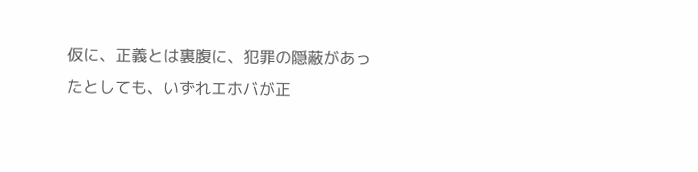仮に、正義とは裏腹に、犯罪の隠蔽があったとしても、いずれエホバが正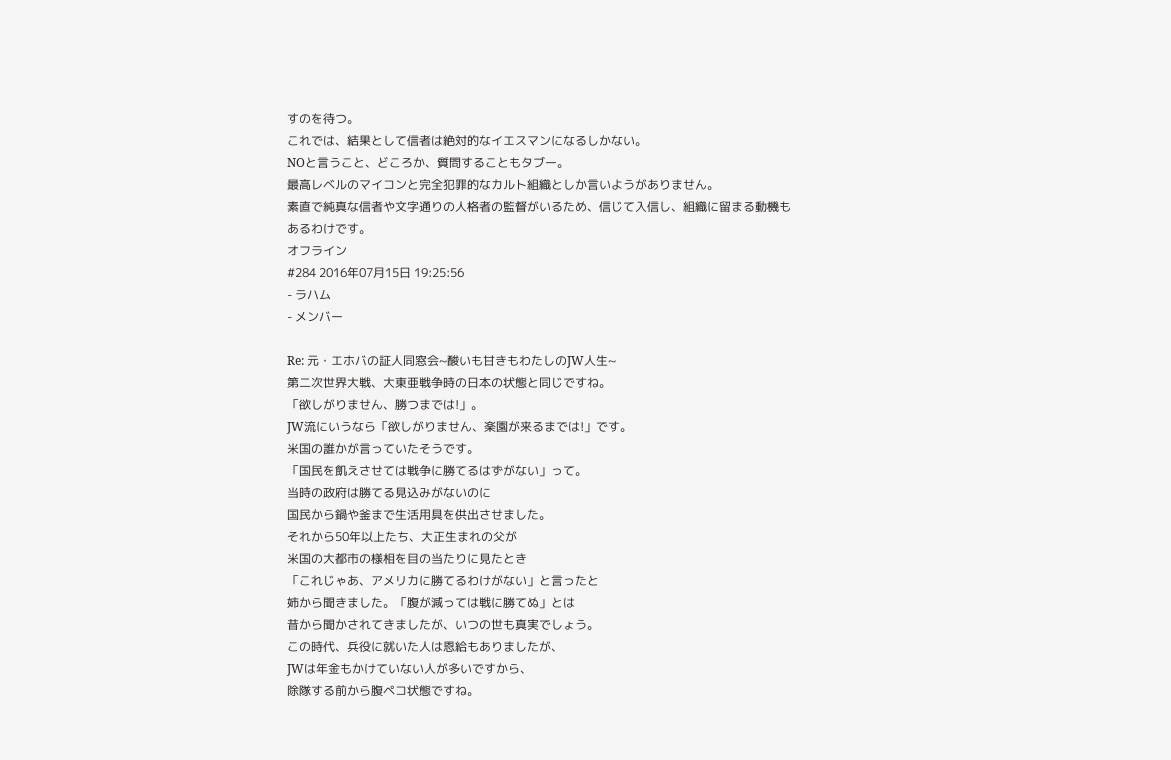すのを待つ。
これでは、結果として信者は絶対的なイエスマンになるしかない。
NOと言うこと、どころか、質問することもタブー。
最高レベルのマイコンと完全犯罪的なカルト組織としか言いようがありません。
素直で純真な信者や文字通りの人格者の監督がいるため、信じて入信し、組織に留まる動機も
あるわけです。
オフライン
#284 2016年07月15日 19:25:56
- ラハム
- メンバー

Re: 元・エホバの証人同窓会~酸いも甘きもわたしのJW人生~
第二次世界大戦、大東亜戦争時の日本の状態と同じですね。
「欲しがりません、勝つまでは!」。
JW流にいうなら「欲しがりません、楽園が来るまでは!」です。
米国の誰かが言っていたそうです。
「国民を飢えさせては戦争に勝てるはずがない」って。
当時の政府は勝てる見込みがないのに
国民から鍋や釜まで生活用具を供出させました。
それから50年以上たち、大正生まれの父が
米国の大都市の様相を目の当たりに見たとき
「これじゃあ、アメリカに勝てるわけがない」と言ったと
姉から聞きました。「腹が減っては戦に勝てぬ」とは
昔から聞かされてきましたが、いつの世も真実でしょう。
この時代、兵役に就いた人は恩給もありましたが、
JWは年金もかけていない人が多いですから、
除隊する前から腹ペコ状態ですね。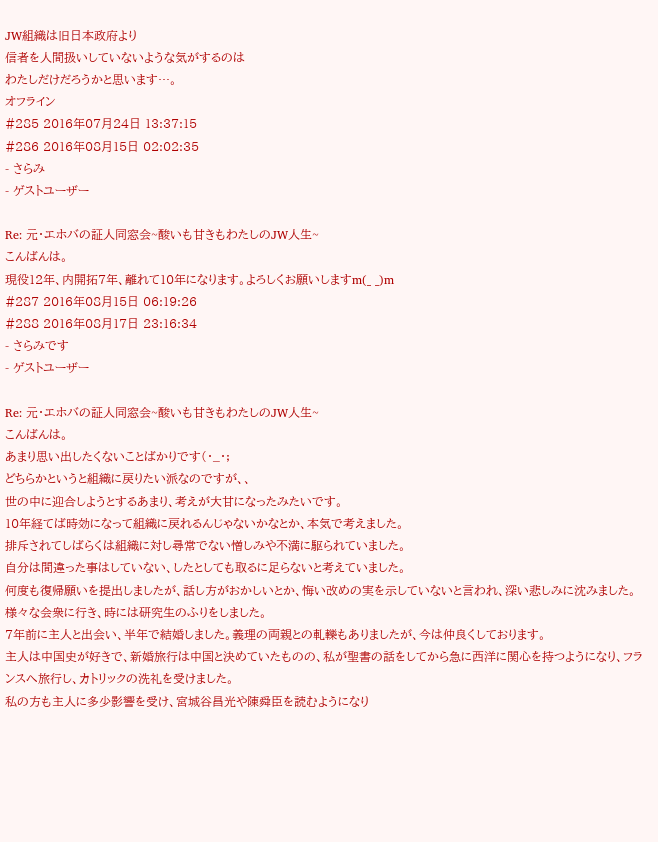JW組織は旧日本政府より
信者を人間扱いしていないような気がするのは
わたしだけだろうかと思います…。
オフライン
#285 2016年07月24日 13:37:15
#286 2016年08月15日 02:02:35
- さらみ
- ゲストユーザー

Re: 元・エホバの証人同窓会~酸いも甘きもわたしのJW人生~
こんばんは。
現役12年、内開拓7年、離れて10年になります。よろしくお願いしますm(_ _)m
#287 2016年08月15日 06:19:26
#288 2016年08月17日 23:16:34
- さらみです
- ゲストユーザー

Re: 元・エホバの証人同窓会~酸いも甘きもわたしのJW人生~
こんばんは。
あまり思い出したくないことばかりです(・_・;
どちらかというと組織に戻りたい派なのですが、、
世の中に迎合しようとするあまり、考えが大甘になったみたいです。
10年経てば時効になって組織に戻れるんじゃないかなとか、本気で考えました。
排斥されてしばらくは組織に対し尋常でない憎しみや不満に駆られていました。
自分は間違った事はしていない、したとしても取るに足らないと考えていました。
何度も復帰願いを提出しましたが、話し方がおかしいとか、悔い改めの実を示していないと言われ、深い悲しみに沈みました。
様々な会衆に行き、時には研究生のふりをしました。
7年前に主人と出会い、半年で結婚しました。義理の両親との軋轢もありましたが、今は仲良くしております。
主人は中国史が好きで、新婚旅行は中国と決めていたものの、私が聖書の話をしてから急に西洋に関心を持つようになり、フランスへ旅行し、カトリックの洗礼を受けました。
私の方も主人に多少影響を受け、宮城谷昌光や陳舜臣を読むようになり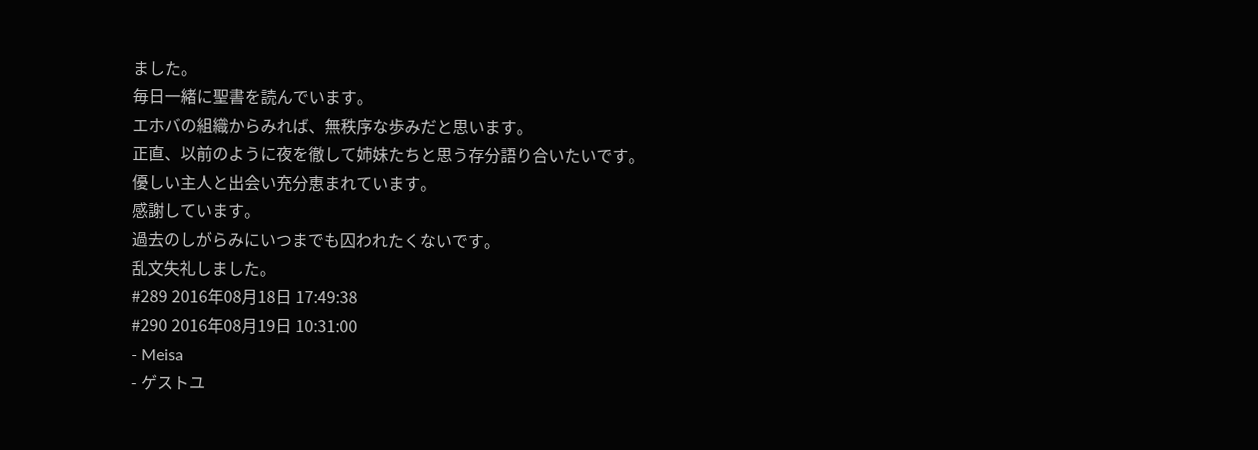ました。
毎日一緒に聖書を読んでいます。
エホバの組織からみれば、無秩序な歩みだと思います。
正直、以前のように夜を徹して姉妹たちと思う存分語り合いたいです。
優しい主人と出会い充分恵まれています。
感謝しています。
過去のしがらみにいつまでも囚われたくないです。
乱文失礼しました。
#289 2016年08月18日 17:49:38
#290 2016年08月19日 10:31:00
- Meisa
- ゲストユ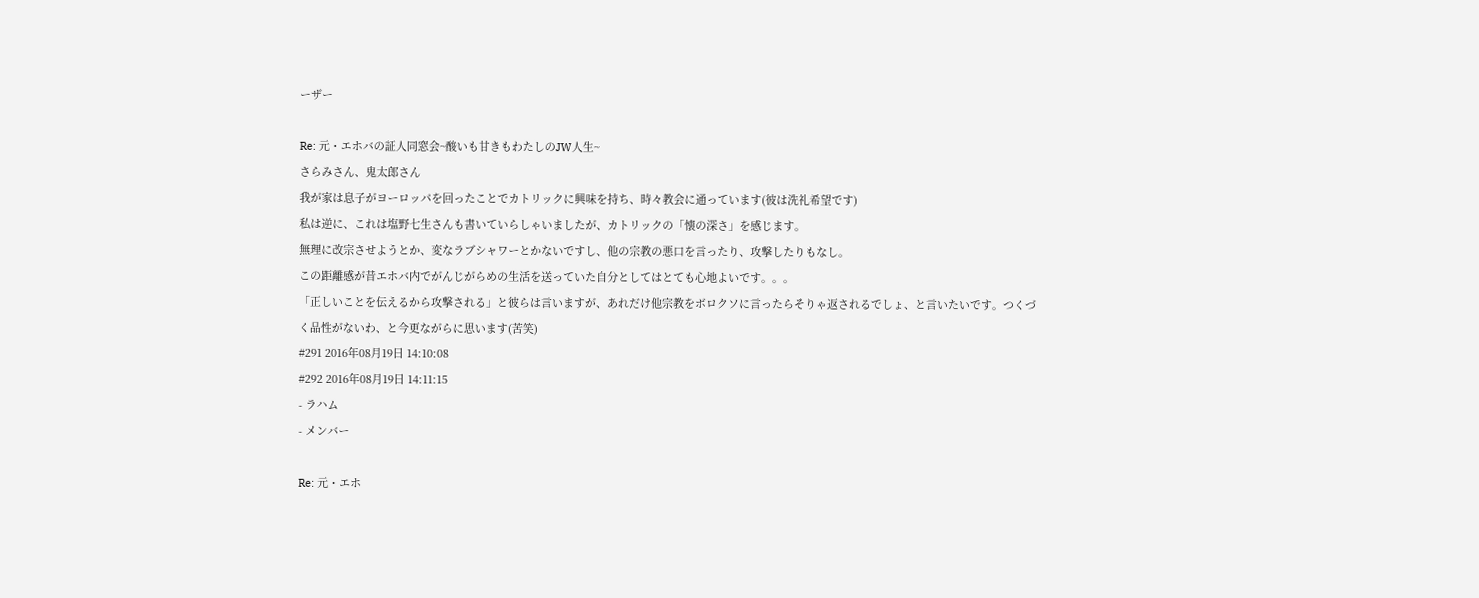ーザー

Re: 元・エホバの証人同窓会~酸いも甘きもわたしのJW人生~
さらみさん、鬼太郎さん
我が家は息子がヨーロッパを回ったことでカトリックに興味を持ち、時々教会に通っています(彼は洗礼希望です)
私は逆に、これは塩野七生さんも書いていらしゃいましたが、カトリックの「懐の深さ」を感じます。
無理に改宗させようとか、変なラブシャワーとかないですし、他の宗教の悪口を言ったり、攻撃したりもなし。
この距離感が昔エホバ内でがんじがらめの生活を送っていた自分としてはとても心地よいです。。。
「正しいことを伝えるから攻撃される」と彼らは言いますが、あれだけ他宗教をボロクソに言ったらそりゃ返されるでしょ、と言いたいです。つくづく品性がないわ、と今更ながらに思います(苦笑)
#291 2016年08月19日 14:10:08
#292 2016年08月19日 14:11:15
- ラハム
- メンバー

Re: 元・エホ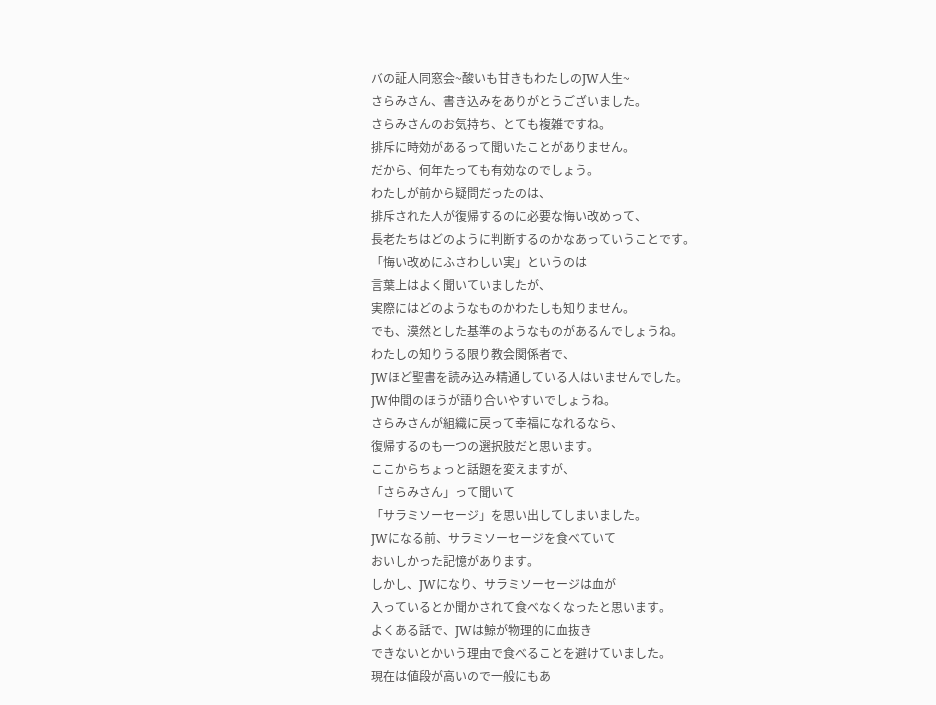バの証人同窓会~酸いも甘きもわたしのJW人生~
さらみさん、書き込みをありがとうございました。
さらみさんのお気持ち、とても複雑ですね。
排斥に時効があるって聞いたことがありません。
だから、何年たっても有効なのでしょう。
わたしが前から疑問だったのは、
排斥された人が復帰するのに必要な悔い改めって、
長老たちはどのように判断するのかなあっていうことです。
「悔い改めにふさわしい実」というのは
言葉上はよく聞いていましたが、
実際にはどのようなものかわたしも知りません。
でも、漠然とした基準のようなものがあるんでしょうね。
わたしの知りうる限り教会関係者で、
JWほど聖書を読み込み精通している人はいませんでした。
JW仲間のほうが語り合いやすいでしょうね。
さらみさんが組織に戻って幸福になれるなら、
復帰するのも一つの選択肢だと思います。
ここからちょっと話題を変えますが、
「さらみさん」って聞いて
「サラミソーセージ」を思い出してしまいました。
JWになる前、サラミソーセージを食べていて
おいしかった記憶があります。
しかし、JWになり、サラミソーセージは血が
入っているとか聞かされて食べなくなったと思います。
よくある話で、JWは鯨が物理的に血抜き
できないとかいう理由で食べることを避けていました。
現在は値段が高いので一般にもあ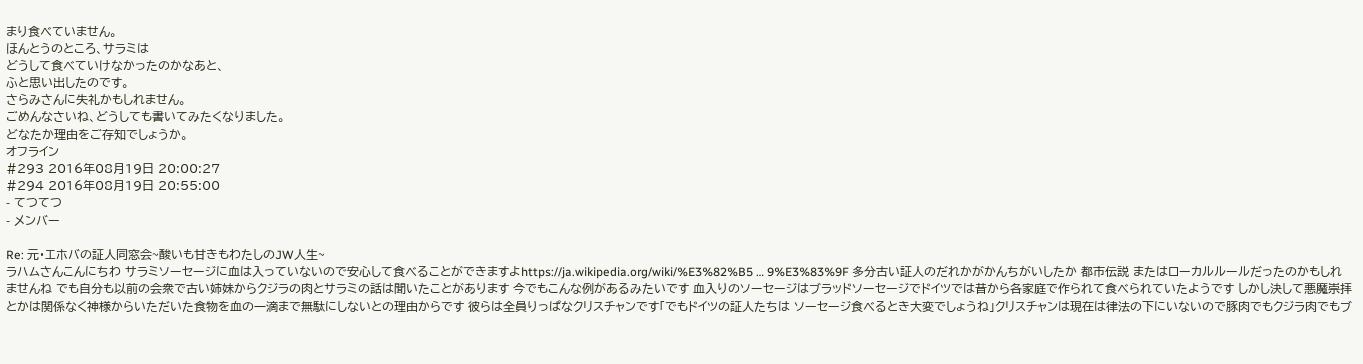まり食べていません。
ほんとうのところ、サラミは
どうして食べていけなかったのかなあと、
ふと思い出したのです。
さらみさんに失礼かもしれません。
ごめんなさいね、どうしても書いてみたくなりました。
どなたか理由をご存知でしょうか。
オフライン
#293 2016年08月19日 20:00:27
#294 2016年08月19日 20:55:00
- てつてつ
- メンバー

Re: 元・エホバの証人同窓会~酸いも甘きもわたしのJW人生~
ラハムさんこんにちわ サラミソーセージに血は入っていないので安心して食べることができますよhttps://ja.wikipedia.org/wiki/%E3%82%B5 … 9%E3%83%9F 多分古い証人のだれかがかんちがいしたか 都市伝説 またはローカルルールだったのかもしれませんね でも自分も以前の会衆で古い姉妹からクジラの肉とサラミの話は聞いたことがあります 今でもこんな例があるみたいです 血入りのソーセージはブラッドソーセージでドイツでは昔から各家庭で作られて食べられていたようです しかし決して悪魔崇拝とかは関係なく神様からいただいた食物を血の一滴まで無駄にしないとの理由からです 彼らは全員りっぱなクリスチャンです「でもドイツの証人たちは ソーセージ食べるとき大変でしょうね」クリスチャンは現在は律法の下にいないので豚肉でもクジラ肉でもブ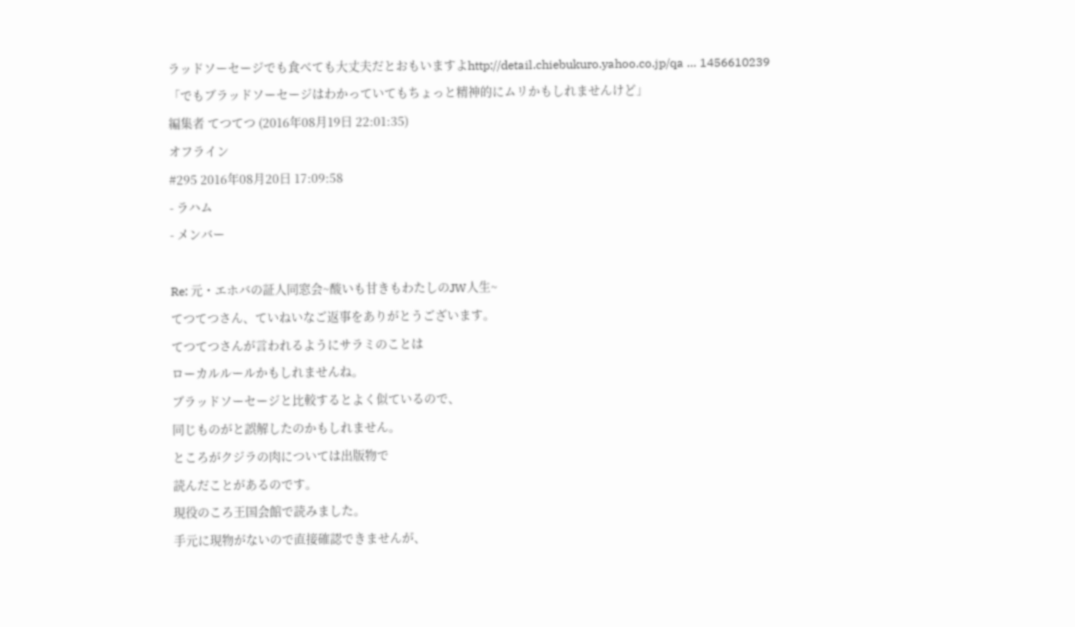ラッドソーセージでも食べても大丈夫だとおもいますよhttp://detail.chiebukuro.yahoo.co.jp/qa … 1456610239「でもブラッドソーセージはわかっていてもちょっと精神的にムリかもしれませんけど」
編集者 てつてつ (2016年08月19日 22:01:35)
オフライン
#295 2016年08月20日 17:09:58
- ラハム
- メンバー

Re: 元・エホバの証人同窓会~酸いも甘きもわたしのJW人生~
てつてつさん、ていねいなご返事をありがとうございます。
てつてつさんが言われるようにサラミのことは
ローカルルールかもしれませんね。
ブラッドソーセージと比較するとよく似ているので、
同じものがと誤解したのかもしれません。
ところがクジラの肉については出版物で
読んだことがあるのです。
現役のころ王国会館で読みました。
手元に現物がないので直接確認できませんが、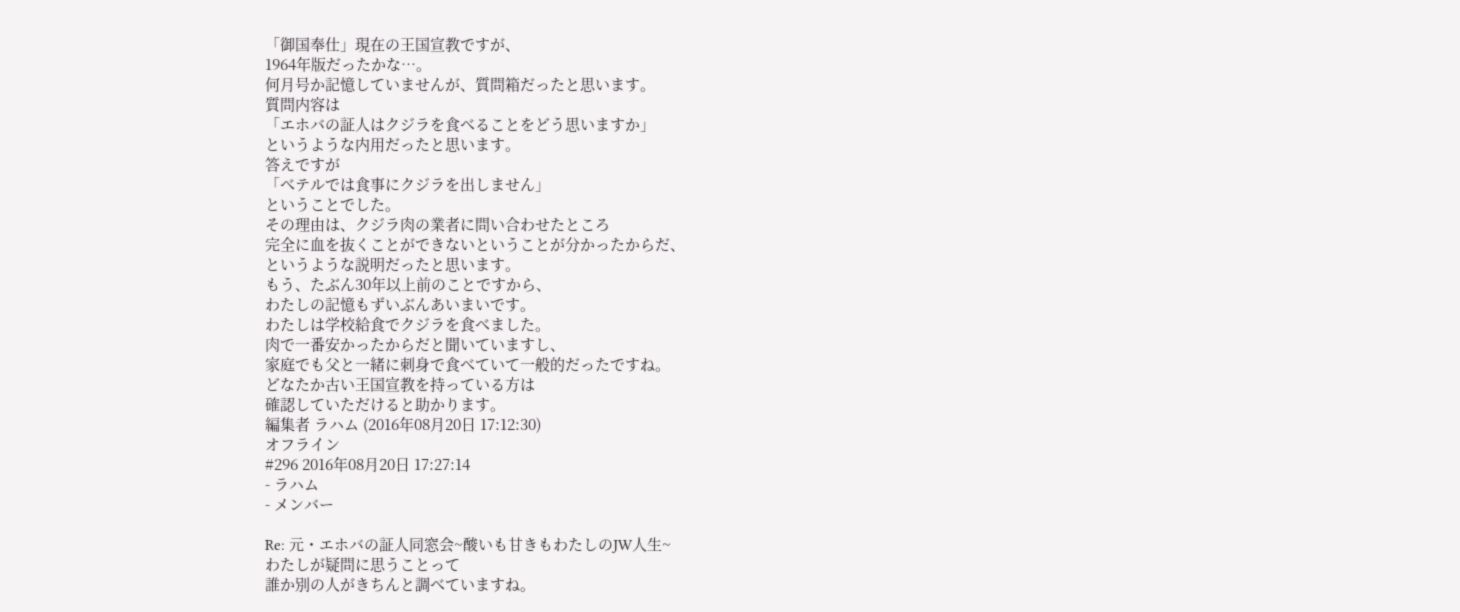「御国奉仕」現在の王国宣教ですが、
1964年版だったかな…。
何月号か記憶していませんが、質問箱だったと思います。
質問内容は
「エホバの証人はクジラを食べることをどう思いますか」
というような内用だったと思います。
答えですが
「べテルでは食事にクジラを出しません」
ということでした。
その理由は、クジラ肉の業者に問い合わせたところ
完全に血を抜くことができないということが分かったからだ、
というような説明だったと思います。
もう、たぶん30年以上前のことですから、
わたしの記憶もずいぶんあいまいです。
わたしは学校給食でクジラを食べました。
肉で一番安かったからだと聞いていますし、
家庭でも父と一緒に刺身で食べていて一般的だったですね。
どなたか古い王国宣教を持っている方は
確認していただけると助かります。
編集者 ラハム (2016年08月20日 17:12:30)
オフライン
#296 2016年08月20日 17:27:14
- ラハム
- メンバー

Re: 元・エホバの証人同窓会~酸いも甘きもわたしのJW人生~
わたしが疑問に思うことって
誰か別の人がきちんと調べていますね。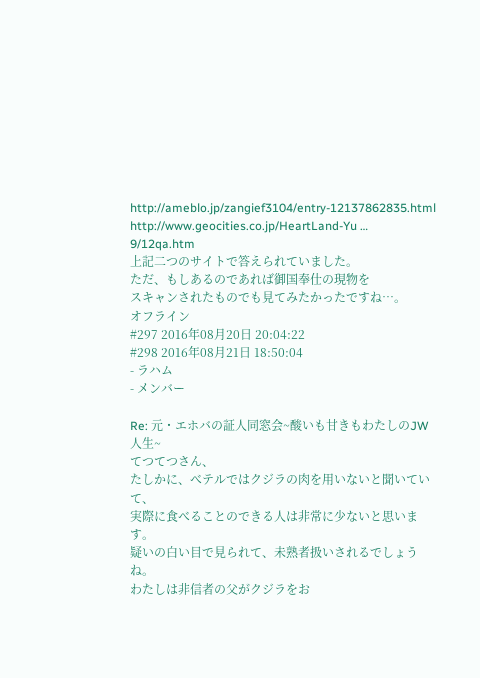http://ameblo.jp/zangief3104/entry-12137862835.html
http://www.geocities.co.jp/HeartLand-Yu … 9/12qa.htm
上記二つのサイトで答えられていました。
ただ、もしあるのであれば御国奉仕の現物を
スキャンされたものでも見てみたかったですね…。
オフライン
#297 2016年08月20日 20:04:22
#298 2016年08月21日 18:50:04
- ラハム
- メンバー

Re: 元・エホバの証人同窓会~酸いも甘きもわたしのJW人生~
てつてつさん、
たしかに、べテルではクジラの肉を用いないと聞いていて、
実際に食べることのできる人は非常に少ないと思います。
疑いの白い目で見られて、未熟者扱いされるでしょうね。
わたしは非信者の父がクジラをお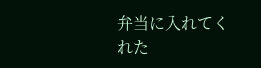弁当に入れてくれた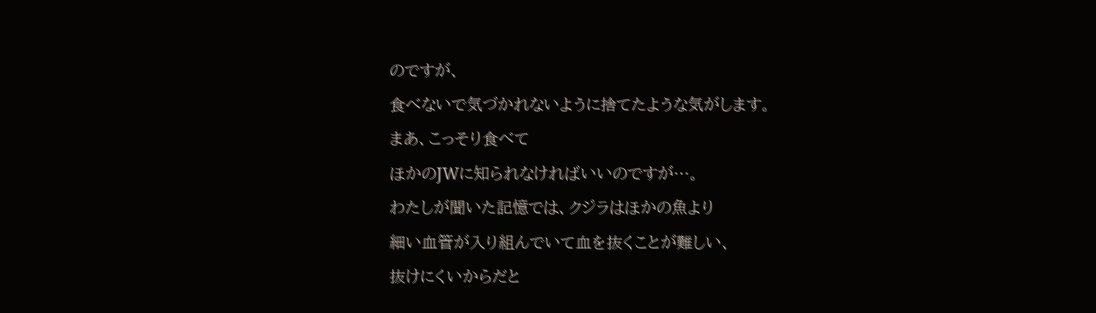のですが、
食べないで気づかれないように捨てたような気がします。
まあ、こっそり食べて
ほかのJWに知られなければいいのですが…。
わたしが聞いた記憶では、クジラはほかの魚より
細い血管が入り組んでいて血を抜くことが難しい、
抜けにくいからだと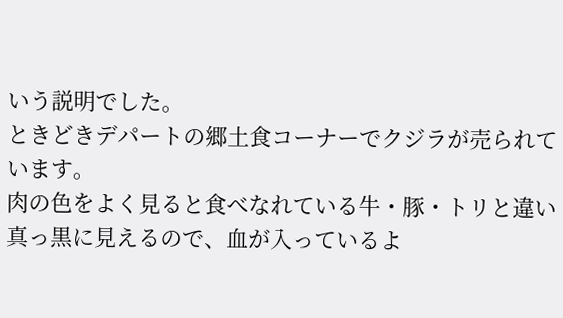いう説明でした。
ときどきデパートの郷土食コーナーでクジラが売られています。
肉の色をよく見ると食べなれている牛・豚・トリと違い
真っ黒に見えるので、血が入っているよ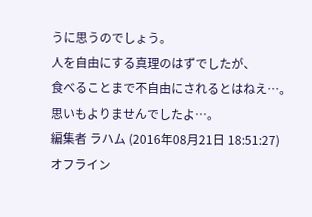うに思うのでしょう。
人を自由にする真理のはずでしたが、
食べることまで不自由にされるとはねえ…。
思いもよりませんでしたよ…。
編集者 ラハム (2016年08月21日 18:51:27)
オフライン